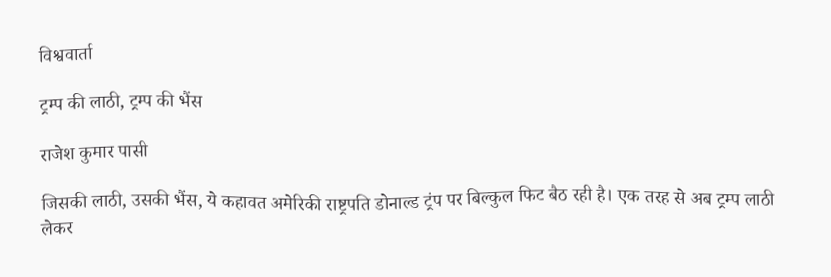विश्ववार्ता

ट्रम्प की लाठी, ट्रम्प की भैंस

राजेश कुमार पासी

जिसकी लाठी, उसकी भैंस, ये कहावत अमेरिकी राष्ट्रपति डोनाल्ड ट्रंप पर बिल्कुल फिट बैठ रही है। एक तरह से अब ट्रम्प लाठी लेकर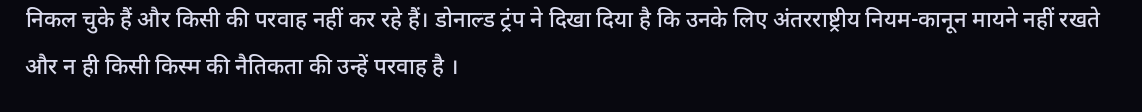निकल चुके हैं और किसी की परवाह नहीं कर रहे हैं। डोनाल्ड ट्रंप ने दिखा दिया है कि उनके लिए अंतरराष्ट्रीय नियम-कानून मायने नहीं रखते और न ही किसी किस्म की नैतिकता की उन्हें परवाह है ।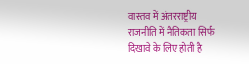वास्तव में अंतरराष्ट्रीय राजनीति में नैतिकता सिर्फ दिखावे के लिए होती है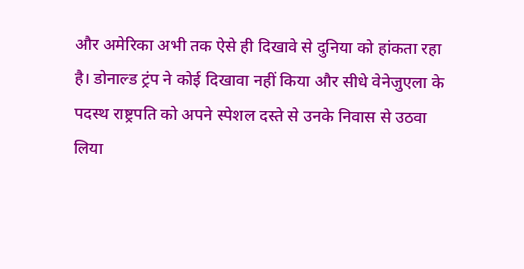और अमेरिका अभी तक ऐसे ही दिखावे से दुनिया को हांकता रहा है। डोनाल्ड ट्रंप ने कोई दिखावा नहीं किया और सीधे वेनेजुएला के पदस्थ राष्ट्रपति को अपने स्पेशल दस्ते से उनके निवास से उठवा लिया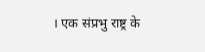। एक संप्रभु राष्ट्र के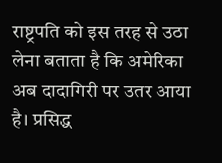राष्ट्रपति को इस तरह से उठा लेना बताता है कि अमेरिका अब दादागिरी पर उतर आया है। प्रसिद्ध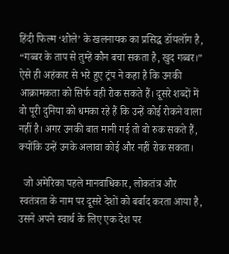हिंदी फिल्म ‘शोले’ के खलनायक का प्रसिद्ध डॉयलॉग है, “गब्बर के ताप से तुम्हें कौन बचा सकता है, खुद गब्बर।” ऐसे ही अहंकार से भरे हुए ट्रंप ने कहा है कि उनकी आक्रामकता को सिर्फ वही रोक सकते हैं। दूसरे शब्दों में वो पूरी दुनिया को धमका रहे हैं कि उन्हें कोई रोकने वाला नहीं है। अगर उनकी बात मानी गई तो वो रुक सकते हैं, क्योंकि उन्हें उनके अलावा कोई और नहीं रोक सकता।

  जो अमेरिका पहले मानवाधिकार, लोकतंत्र और स्वतंत्रता के नाम पर दूसरे देशों को बर्बाद करता आया है, उसने अपने स्वार्थ के लिए एक देश पर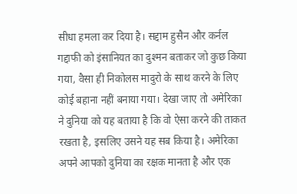सीधा हमला कर दिया है। सद्दाम हुसैन और कर्नल गद्दाफी को इंसानियत का दुश्मन बताकर जो कुछ किया गया, वैसा ही निकोलस मादुरो के साथ करने के लिए कोई बहाना नहीं बनाया गया। देखा जाए तो अमेरिका ने दुनिया को यह बताया है कि वो ऐसा करने की ताकत रखता है, इसलिए उसने यह सब किया है। अमेरिका अपने आपको दुनिया का रक्षक मानता है और एक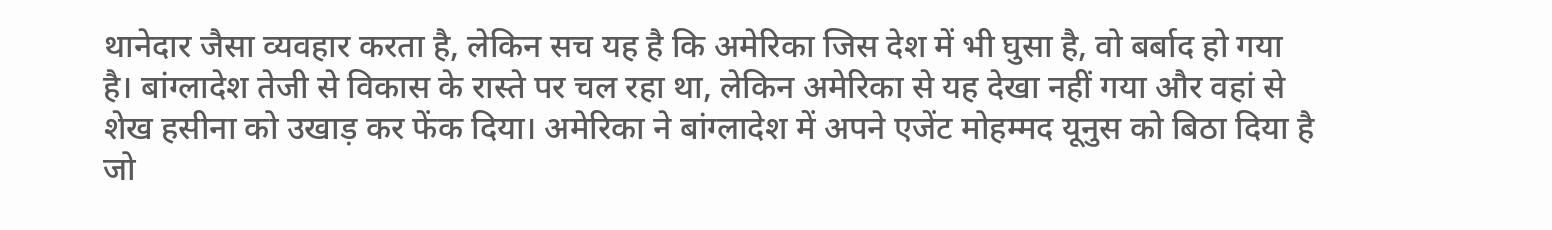थानेदार जैसा व्यवहार करता है, लेकिन सच यह है कि अमेरिका जिस देश में भी घुसा है, वो बर्बाद हो गया है। बांग्लादेश तेजी से विकास के रास्ते पर चल रहा था, लेकिन अमेरिका से यह देखा नहीं गया और वहां से शेख हसीना को उखाड़ कर फेंक दिया। अमेरिका ने बांग्लादेश में अपने एजेंट मोहम्मद यूनुस को बिठा दिया है जो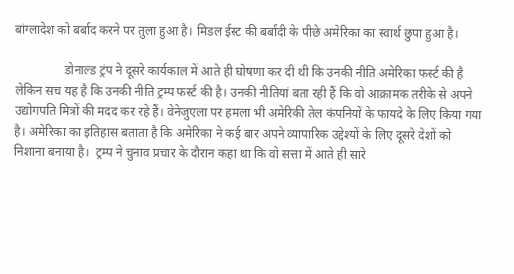बांग्लादेश को बर्बाद करने पर तुला हुआ है। मिडल ईस्ट की बर्बादी के पीछे अमेरिका का स्वार्थ छुपा हुआ है।

                डोनाल्ड ट्रंप ने दूसरे कार्यकाल में आते ही घोषणा कर दी थी कि उनकी नीति अमेरिका फर्स्ट की है लेकिन सच यह है कि उनकी नीति ट्रम्प फर्स्ट की है। उनकी नीतियां बता रही हैं कि वो आक्रामक तरीके से अपने उद्योगपति मित्रों की मदद कर रहे हैं। वेनेजुएला पर हमला भी अमेरिकी तेल कंपनियों के फायदे के लिए किया गया है। अमेरिका का इतिहास बताता है कि अमेरिका ने कई बार अपने व्यापारिक उद्देश्यों के लिए दूसरे देशों को निशाना बनाया है।  ट्रम्प ने चुनाव प्रचार के दौरान कहा था कि वो सत्ता में आते ही सारे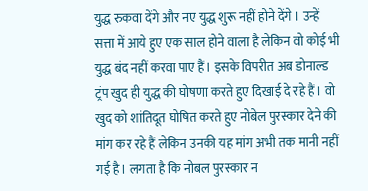युद्ध रुकवा देंगे और नए युद्ध शुरू नहीं होने देंगे । उन्हें सत्ता में आये हुए एक साल होने वाला है लेकिन वो कोई भी युद्ध बंद नहीं करवा पाए हैं। इसके विपरीत अब डोनाल्ड ट्रंप खुद ही युद्ध की घोषणा करते हुए दिखाई दे रहे हैं। वो खुद को शांतिदूत घोषित करते हुए नोबेल पुरस्कार देने की मांग कर रहे हैं लेकिन उनकी यह मांग अभी तक मानी नहीं गई है। लगता है कि नोबल पुरस्कार न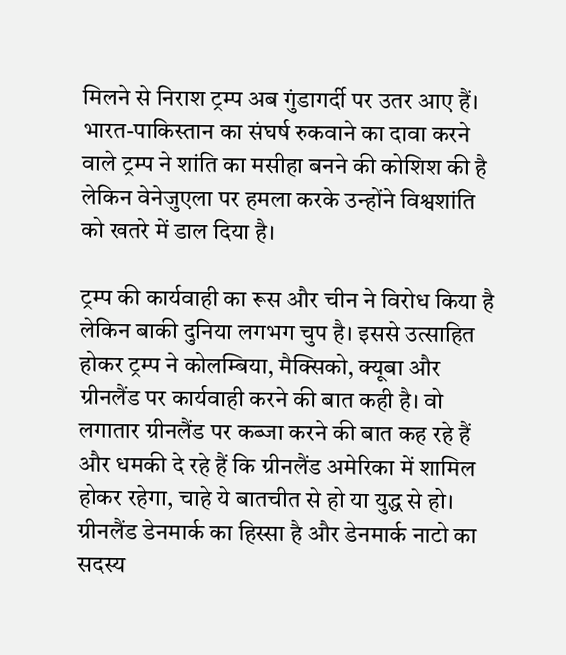मिलने से निराश ट्रम्प अब गुंडागर्दी पर उतर आए हैं। भारत-पाकिस्तान का संघर्ष रुकवाने का दावा करने वाले ट्रम्प ने शांति का मसीहा बनने की कोशिश की है लेकिन वेनेजुएला पर हमला करके उन्होंने विश्वशांति को खतरे में डाल दिया है।

ट्रम्प की कार्यवाही का रूस और चीन ने विरोध किया है लेकिन बाकी दुनिया लगभग चुप है। इससे उत्साहित होकर ट्रम्प ने कोलम्बिया, मैक्सिको, क्यूबा और ग्रीनलैंड पर कार्यवाही करने की बात कही है। वो लगातार ग्रीनलैंड पर कब्जा करने की बात कह रहे हैं और धमकी दे रहे हैं कि ग्रीनलैंड अमेरिका में शामिल होकर रहेगा, चाहे ये बातचीत से हो या युद्ध से हो। ग्रीनलैंड डेनमार्क का हिस्सा है और डेनमार्क नाटो का सदस्य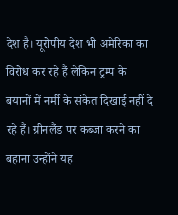देश है। यूरोपीय देश भी अमेरिका का विरोध कर रहे हैं लेकिन ट्रम्प के बयानों में नर्मी के संकेत दिखाई नहीं दे रहे हैं। ग्रीनलैंड पर कब्जा करने का बहाना उन्होंने यह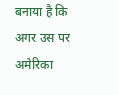बनाया है कि अगर उस पर अमेरिका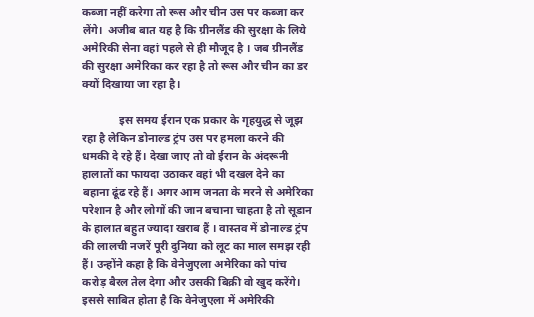कब्जा नहीं करेगा तो रूस और चीन उस पर कब्जा कर लेंगे।  अजीब बात यह है कि ग्रीनलैंड की सुरक्षा के लिये अमेरिकी सेना वहां पहले से ही मौजूद है । जब ग्रीनलैंड की सुरक्षा अमेरिका कर रहा है तो रूस और चीन का डर क्यों दिखाया जा रहा है।

             इस समय ईरान एक प्रकार के गृहयुद्ध से जूझ रहा है लेकिन डोनाल्ड ट्रंप उस पर हमला करने की धमकी दे रहे हैं। देखा जाए तो वो ईरान के अंदरूनी हालातों का फायदा उठाकर वहां भी दखल देने का बहाना ढूंढ रहे हैं। अगर आम जनता के मरने से अमेरिका परेशान है और लोगों की जान बचाना चाहता है तो सूडान के हालात बहुत ज्यादा खराब हैं । वास्तव में डोनाल्ड ट्रंप की लालची नजरें पूरी दुनिया को लूट का माल समझ रही हैं। उन्होंने कहा है कि वेनेजुएला अमेरिका को पांच करोड़ बैरल तेल देगा और उसकी बिक्री वो खुद करेंगे। इससे साबित होता है कि वेनेजुएला में अमेरिकी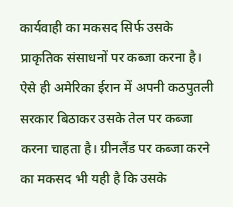कार्यवाही का मकसद सिर्फ उसके प्राकृतिक संसाधनों पर कब्जा करना है। ऐसे ही अमेरिका ईरान में अपनी कठपुतली सरकार बिठाकर उसके तेल पर कब्जा करना चाहता है। ग्रीनलैंड पर कब्जा करने का मकसद भी यही है कि उसके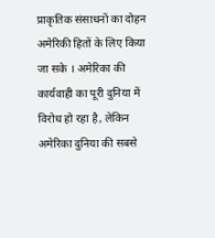प्राकृतिक संसाधनों का दोहन अमेरिकी हितों के लिए किया जा सके । अमेरिका की कार्यवाही का पूरी दुनिया में विरोध हो रहा है, लेकिन अमेरिका दुनिया की सबसे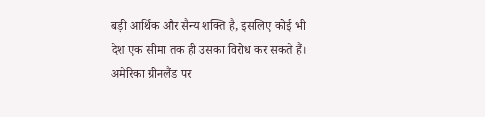बड़ी आर्थिक और सैन्य शक्ति है, इसलिए कोई भी देश एक सीमा तक ही उसका विरोध कर सकते हैं। अमेरिका ग्रीनलैंड पर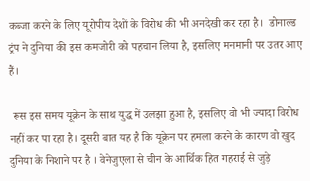कब्जा करने के लिए यूरोपीय देशों के विरोध की भी अनदेखी कर रहा है।  डोनाल्ड ट्रंप ने दुनिया की इस कमजोरी को पहचान लिया है, इसलिए मनमानी पर उतर आए हैं।

 रूस इस समय यूक्रेन के साथ युद्ध में उलझा हुआ है, इसलिए वो भी ज्यादा विरोध नहीं कर पा रहा है। दूसरी बात यह है कि यूक्रेन पर हमला करने के कारण वो खुद दुनिया के निशाने पर है । वेनेजुएला से चीन के आर्थिक हित गहराई से जुड़े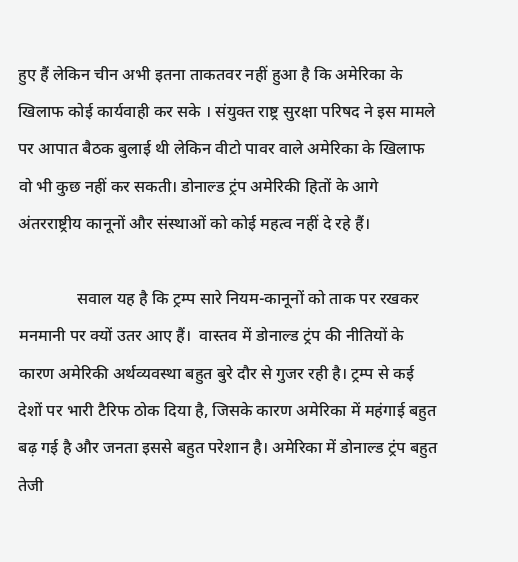हुए हैं लेकिन चीन अभी इतना ताकतवर नहीं हुआ है कि अमेरिका के खिलाफ कोई कार्यवाही कर सके । संयुक्त राष्ट्र सुरक्षा परिषद ने इस मामले पर आपात बैठक बुलाई थी लेकिन वीटो पावर वाले अमेरिका के खिलाफ वो भी कुछ नहीं कर सकती। डोनाल्ड ट्रंप अमेरिकी हितों के आगे अंतरराष्ट्रीय कानूनों और संस्थाओं को कोई महत्व नहीं दे रहे हैं।

              सवाल यह है कि ट्रम्प सारे नियम-कानूनों को ताक पर रखकर मनमानी पर क्यों उतर आए हैं।  वास्तव में डोनाल्ड ट्रंप की नीतियों के कारण अमेरिकी अर्थव्यवस्था बहुत बुरे दौर से गुजर रही है। ट्रम्प से कई देशों पर भारी टैरिफ ठोक दिया है, जिसके कारण अमेरिका में महंगाई बहुत बढ़ गई है और जनता इससे बहुत परेशान है। अमेरिका में डोनाल्ड ट्रंप बहुत तेजी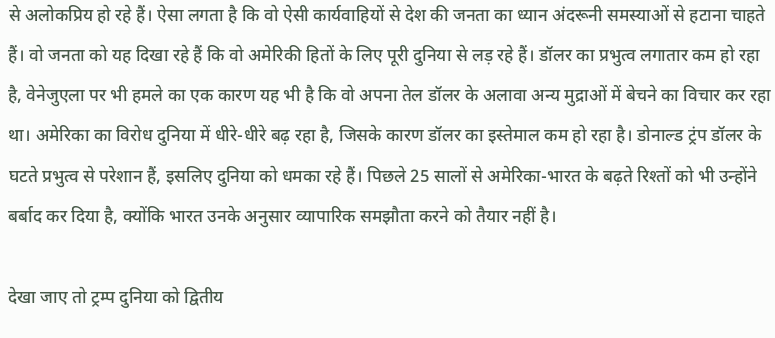से अलोकप्रिय हो रहे हैं। ऐसा लगता है कि वो ऐसी कार्यवाहियों से देश की जनता का ध्यान अंदरूनी समस्याओं से हटाना चाहते हैं। वो जनता को यह दिखा रहे हैं कि वो अमेरिकी हितों के लिए पूरी दुनिया से लड़ रहे हैं। डॉलर का प्रभुत्व लगातार कम हो रहा है, वेनेजुएला पर भी हमले का एक कारण यह भी है कि वो अपना तेल डॉलर के अलावा अन्य मुद्राओं में बेचने का विचार कर रहा था। अमेरिका का विरोध दुनिया में धीरे-धीरे बढ़ रहा है, जिसके कारण डॉलर का इस्तेमाल कम हो रहा है। डोनाल्ड ट्रंप डॉलर के घटते प्रभुत्व से परेशान हैं, इसलिए दुनिया को धमका रहे हैं। पिछले 25 सालों से अमेरिका-भारत के बढ़ते रिश्तों को भी उन्होंने बर्बाद कर दिया है, क्योंकि भारत उनके अनुसार व्यापारिक समझौता करने को तैयार नहीं है।

देखा जाए तो ट्रम्प दुनिया को द्वितीय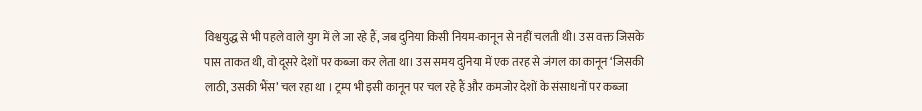विश्वयुद्ध से भी पहले वाले युग में ले जा रहे हैं, जब दुनिया किसी नियम-कानून से नहीं चलती थी। उस वक्त जिसके पास ताकत थी, वो दूसरे देशों पर कब्जा कर लेता था। उस समय दुनिया में एक तरह से जंगल का कानून ‘जिसकी लाठी, उसकी भैंस’ चल रहा था । ट्रम्प भी इसी कानून पर चल रहे हैं और कमजोर देशों के संसाधनों पर कब्जा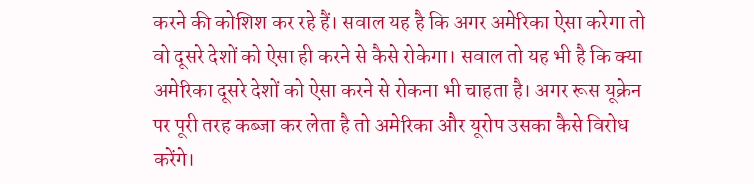करने की कोशिश कर रहे हैं। सवाल यह है कि अगर अमेरिका ऐसा करेगा तो वो दूसरे देशों को ऐसा ही करने से कैसे रोकेगा। सवाल तो यह भी है कि क्या अमेरिका दूसरे देशों को ऐसा करने से रोकना भी चाहता है। अगर रूस यूक्रेन पर पूरी तरह कब्जा कर लेता है तो अमेरिका और यूरोप उसका कैसे विरोध करेंगे।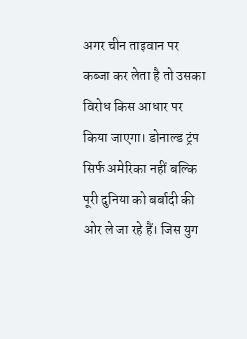अगर चीन ताइवान पर कब्जा कर लेता है तो उसका विरोध किस आधार पर किया जाएगा। डोनाल्ड ट्रंप सिर्फ अमेरिका नहीं बल्कि पूरी दुनिया को बर्बादी की ओर ले जा रहे हैं। जिस युग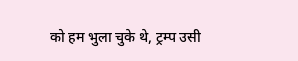को हम भुला चुके थे, ट्रम्प उसी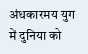अंधकारमय युग में दुनिया को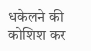धकेलने की कोशिश कर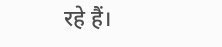रहे हैं।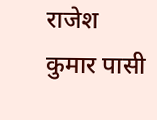राजेश कुमार पासी